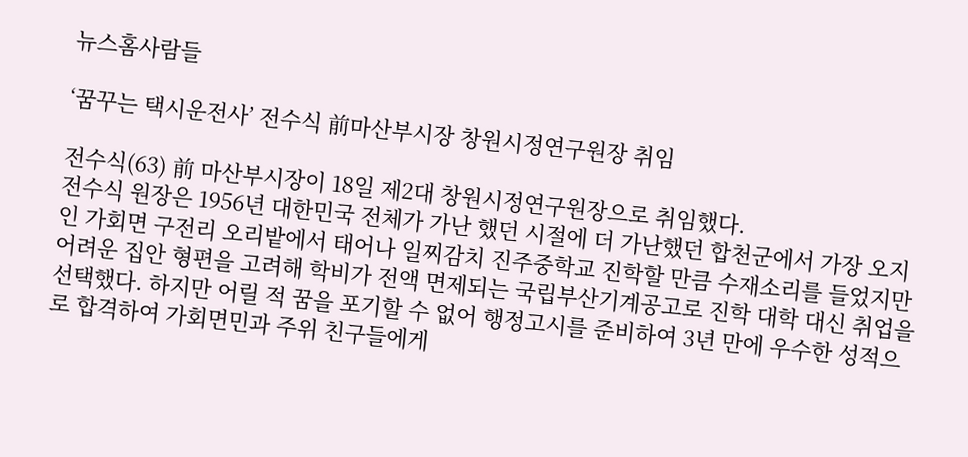뉴스홈사람들

‘꿈꾸는 택시운전사’ 전수식 前마산부시장 창원시정연구원장 취임

전수식(63) 前 마산부시장이 18일 제2대 창원시정연구원장으로 취임했다.
전수식 원장은 1956년 대한민국 전체가 가난 했던 시절에 더 가난했던 합천군에서 가장 오지인 가회면 구전리 오리밭에서 태어나 일찌감치 진주중학교 진학할 만큼 수재소리를 들었지만 어려운 집안 형편을 고려해 학비가 전액 면제되는 국립부산기계공고로 진학 대학 대신 취업을 선택했다. 하지만 어릴 적 꿈을 포기할 수 없어 행정고시를 준비하여 3년 만에 우수한 성적으로 합격하여 가회면민과 주위 친구들에게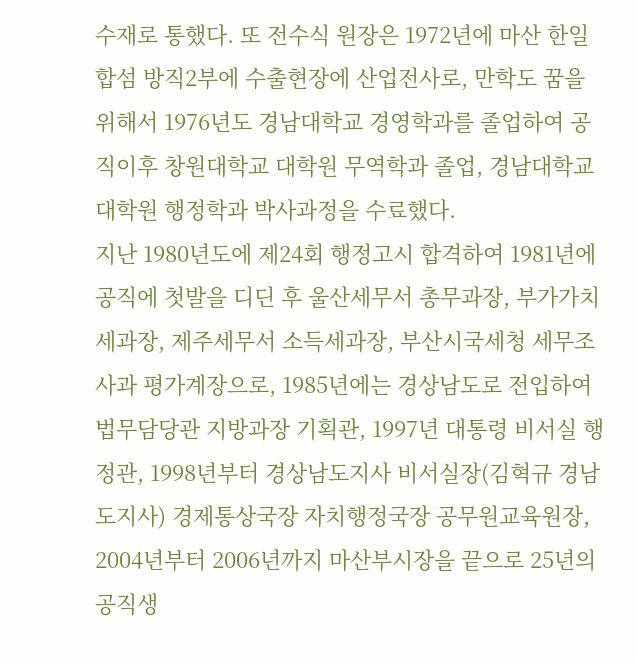수재로 통했다. 또 전수식 원장은 1972년에 마산 한일합섬 방직2부에 수출현장에 산업전사로, 만학도 꿈을 위해서 1976년도 경남대학교 경영학과를 졸업하여 공직이후 창원대학교 대학원 무역학과 졸업, 경남대학교 대학원 행정학과 박사과정을 수료했다.
지난 1980년도에 제24회 행정고시 합격하여 1981년에 공직에 첫발을 디딘 후 울산세무서 총무과장, 부가가치세과장, 제주세무서 소득세과장, 부산시국세청 세무조사과 평가계장으로, 1985년에는 경상남도로 전입하여 법무담당관 지방과장 기획관, 1997년 대통령 비서실 행정관, 1998년부터 경상남도지사 비서실장(김혁규 경남도지사) 경제통상국장 자치행정국장 공무원교육원장, 2004년부터 2006년까지 마산부시장을 끝으로 25년의 공직생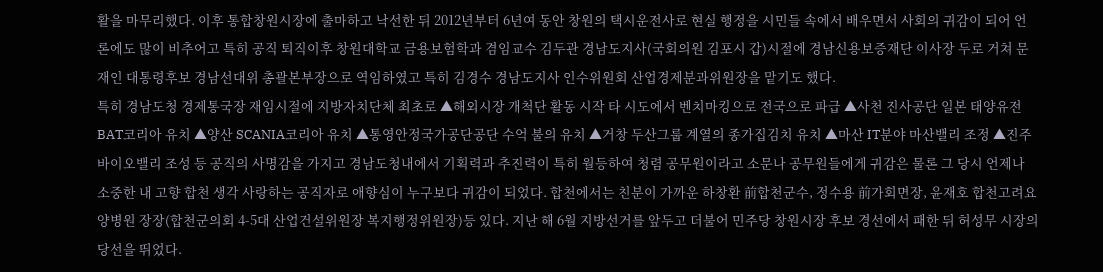활을 마무리했다. 이후 통합창원시장에 출마하고 낙선한 뒤 2012년부터 6년여 동안 창원의 택시운전사로 현실 행정을 시민들 속에서 배우면서 사회의 귀감이 되어 언론에도 많이 비추어고 특히 공직 퇴직이후 창원대학교 금용보험학과 겸임교수 김두관 경남도지사(국회의원 김포시 갑)시절에 경남신용보증재단 이사장 두로 거쳐 문재인 대통령후보 경남선대위 총괄본부장으로 역임하였고 특히 김경수 경남도지사 인수위원회 산업경제분과위원장을 맡기도 했다.
특히 경남도청 경제통국장 재임시절에 지방자치단체 최초로 ▲해외시장 개척단 활동 시작 타 시도에서 벤치마킹으로 전국으로 파급 ▲사천 진사공단 일본 태양유전 BAT코리아 유치 ▲양산 SCANIA코리아 유치 ▲통영안정국가공단공단 수억 불의 유치 ▲거창 두산그룹 계열의 종가집김치 유치 ▲마산 IT분야 마산밸리 조정 ▲진주 바이오밸리 조성 등 공직의 사명감을 가지고 경남도청내에서 기획력과 추진력이 특히 월등하여 청렴 공무원이라고 소문나 공무원들에게 귀감은 물론 그 당시 언제나 소중한 내 고향 합천 생각 사랑하는 공직자로 애향심이 누구보다 귀감이 되었다. 합천에서는 친분이 가까운 하창환 前합천군수, 정수용 前가회면장, 윤재호 합천고려요양병원 장장(합천군의회 4-5대 산업건설위원장 복지행정위원장)등 있다. 지난 해 6월 지방선거를 앞두고 더불어 민주당 창원시장 후보 경선에서 패한 뒤 허성무 시장의 당선을 뛰었다.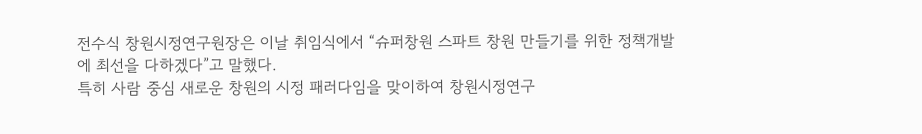전수식 창원시정연구원장은 이날 취임식에서 “슈퍼창원 스파트 창원 만들기를 위한 정책개발에 최선을 다하겠다”고 말했다.
특히 사람 중심 새로운 창원의 시정 패러다임을 맞이하여 창원시정연구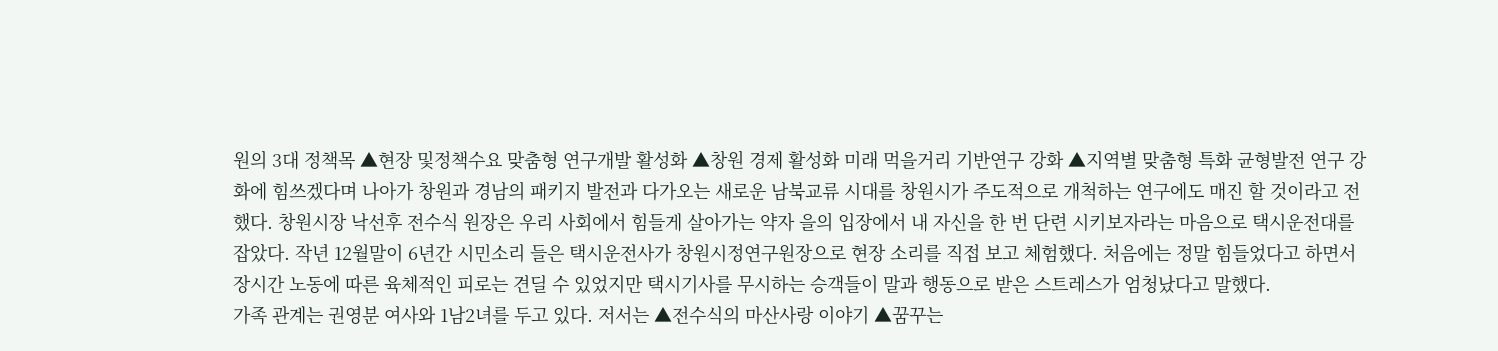원의 3대 정책목 ▲현장 및정책수요 맞춤형 연구개발 활성화 ▲창원 경제 활성화 미래 먹을거리 기반연구 강화 ▲지역별 맞춤형 특화 균형발전 연구 강화에 힘쓰겠다며 나아가 창원과 경남의 패키지 발전과 다가오는 새로운 남북교류 시대를 창원시가 주도적으로 개척하는 연구에도 매진 할 것이라고 전했다. 창원시장 낙선후 전수식 원장은 우리 사회에서 힘들게 살아가는 약자 을의 입장에서 내 자신을 한 번 단련 시키보자라는 마음으로 택시운전대를 잡았다. 작년 12월말이 6년간 시민소리 들은 택시운전사가 창원시정연구원장으로 현장 소리를 직접 보고 체험했다. 처음에는 정말 힘들었다고 하면서 장시간 노동에 따른 육체적인 피로는 견딜 수 있었지만 택시기사를 무시하는 승객들이 말과 행동으로 받은 스트레스가 엄청났다고 말했다.
가족 관계는 권영분 여사와 1남2녀를 두고 있다. 저서는 ▲전수식의 마산사랑 이야기 ▲꿈꾸는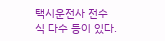택시운전사 전수식 다수 등이 있다.